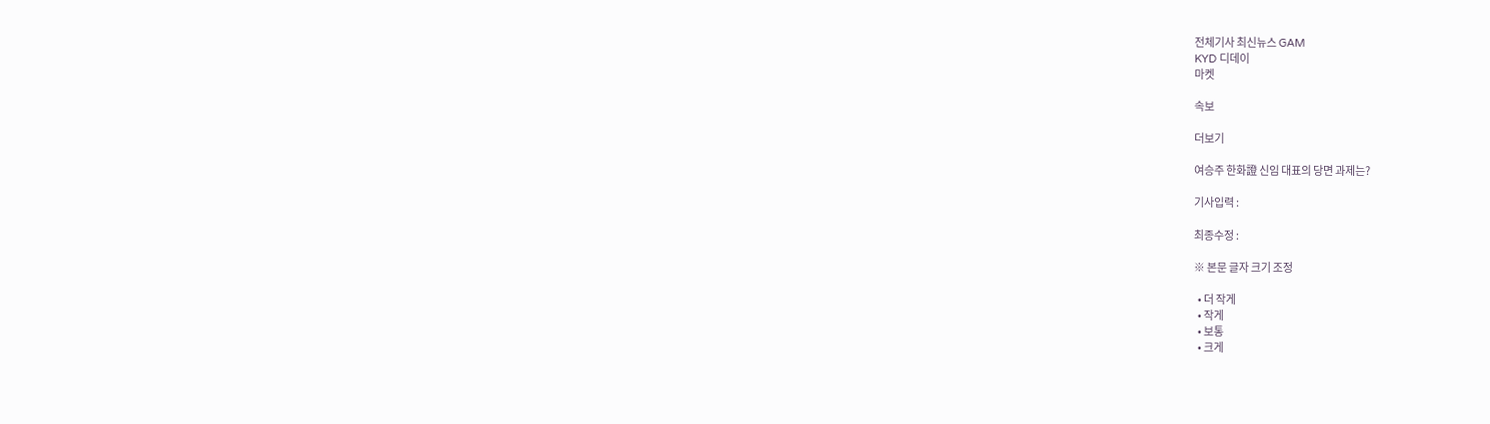전체기사 최신뉴스 GAM
KYD 디데이
마켓

속보

더보기

여승주 한화證 신임 대표의 당면 과제는?

기사입력 :

최종수정 :

※ 본문 글자 크기 조정

  • 더 작게
  • 작게
  • 보통
  • 크게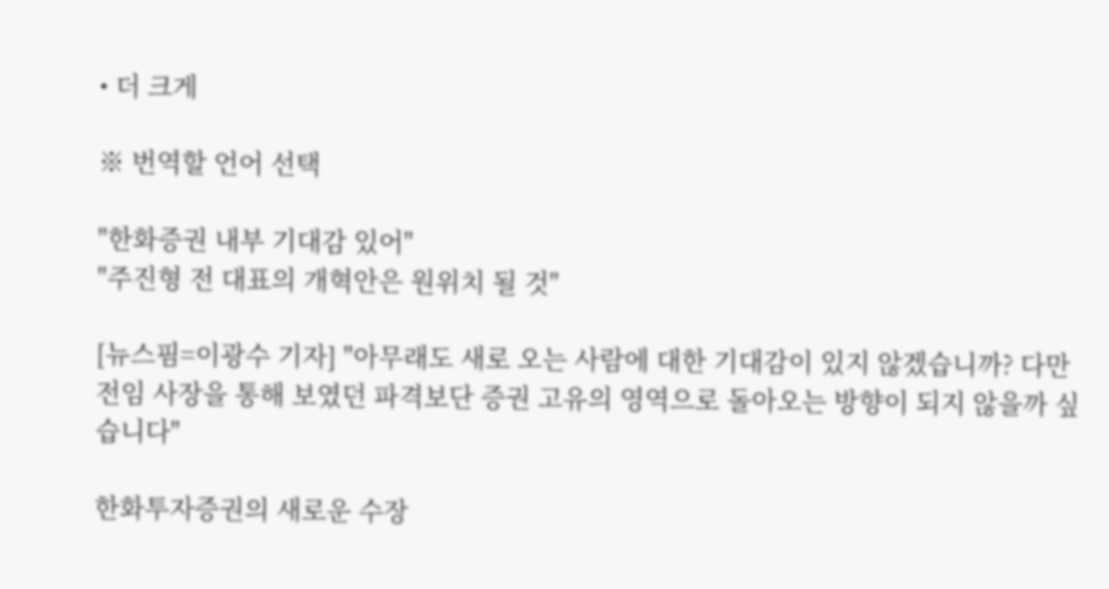• 더 크게

※ 번역할 언어 선택

"한화증권 내부 기대감 있어"
"주진형 전 대표의 개혁안은 원위치 될 것"

[뉴스핌=이광수 기자] "아무래도 새로 오는 사람에 대한 기대감이 있지 않겠습니까? 다만 전임 사장을 통해 보였던 파격보단 증권 고유의 영역으로 돌아오는 방향이 되지 않을까 싶습니다"

한화투자증권의 새로운 수장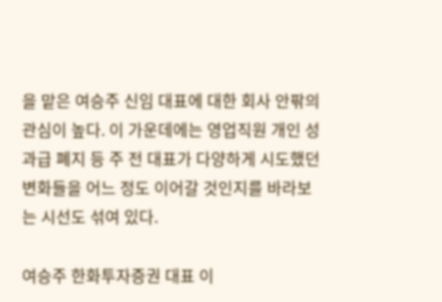을 맡은 여승주 신임 대표에 대한 회사 안팎의 관심이 높다. 이 가운데에는 영업직원 개인 성과급 폐지 등 주 전 대표가 다양하게 시도했던 변화들을 어느 정도 이어갈 것인지를 바라보는 시선도 섞여 있다.

여승주 한화투자증권 대표 이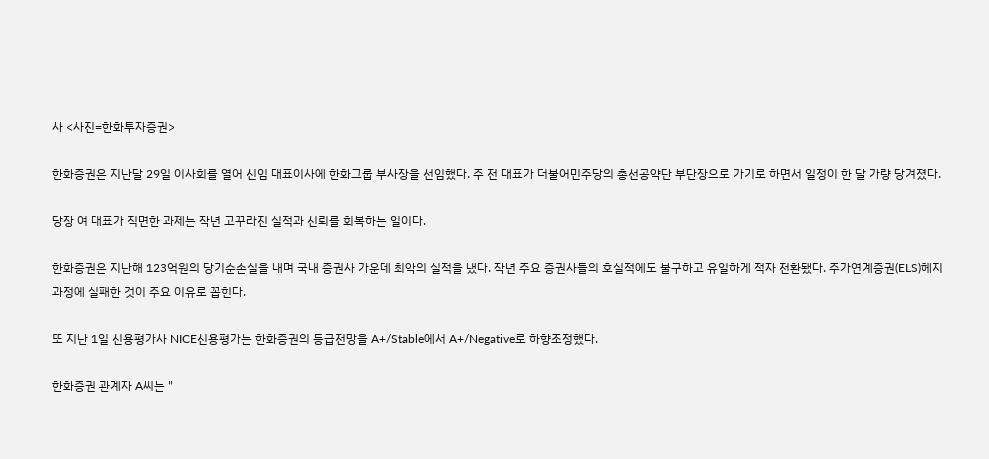사 <사진=한화투자증권>

한화증권은 지난달 29일 이사회를 열어 신임 대표이사에 한화그룹 부사장을 선임했다. 주 전 대표가 더불어민주당의 총선공약단 부단장으로 가기로 하면서 일정이 한 달 가량 당겨졌다.

당장 여 대표가 직면한 과제는 작년 고꾸라진 실적과 신뢰를 회복하는 일이다.

한화증권은 지난해 123억원의 당기순손실을 내며 국내 증권사 가운데 최악의 실적을 냈다. 작년 주요 증권사들의 호실적에도 불구하고 유일하게 적자 전환됐다. 주가연계증권(ELS)헤지 과정에 실패한 것이 주요 이유로 꼽힌다.

또 지난 1일 신용평가사 NICE신용평가는 한화증권의 등급전망을 A+/Stable에서 A+/Negative로 하향조정했다.

한화증권 관계자 A씨는 "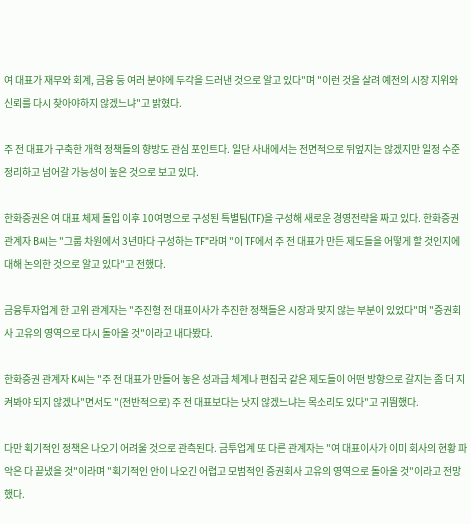여 대표가 재무와 회계, 금융 등 여러 분야에 두각을 드러낸 것으로 알고 있다"며 "이런 것을 살려 예전의 시장 지위와 신뢰를 다시 찾아야하지 않겠느냐"고 밝혔다.

주 전 대표가 구축한 개혁 정책들의 향방도 관심 포인트다. 일단 사내에서는 전면적으로 뒤엎지는 않겠지만 일정 수준 정리하고 넘어갈 가능성이 높은 것으로 보고 있다.

한화증권은 여 대표 체제 돌입 이후 10여명으로 구성된 특별팀(TF)을 구성해 새로운 경영전략을 짜고 있다. 한화증권 관계자 B씨는 "그룹 차원에서 3년마다 구성하는 TF"라며 "이 TF에서 주 전 대표가 만든 제도들을 어떻게 할 것인지에 대해 논의한 것으로 알고 있다"고 전했다.

금융투자업계 한 고위 관계자는 "주진형 전 대표이사가 추진한 정책들은 시장과 맞지 않는 부분이 있었다"며 "증권회사 고유의 영역으로 다시 돌아올 것"이라고 내다봤다.

한화증권 관계자 K씨는 "주 전 대표가 만들어 놓은 성과급 체계나 편집국 같은 제도들이 어떤 방향으로 갈지는 좀 더 지켜봐야 되지 않겠나"면서도 "(전반적으로) 주 전 대표보다는 낫지 않겠느냐는 목소리도 있다"고 귀띔했다.

다만 획기적인 정책은 나오기 어려울 것으로 관측된다. 금투업계 또 다른 관계자는 "여 대표이사가 이미 회사의 현황 파악은 다 끝냈을 것"이라며 "획기적인 안이 나오긴 어렵고 모범적인 증권회사 고유의 영역으로 돌아올 것"이라고 전망했다.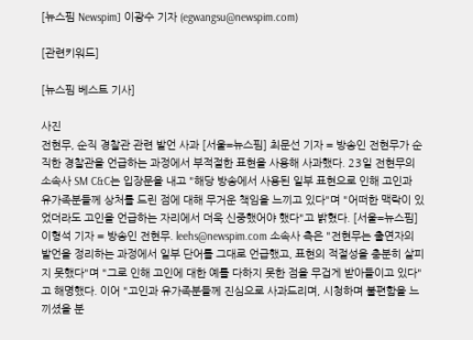[뉴스핌 Newspim] 이광수 기자 (egwangsu@newspim.com)

[관련키워드]

[뉴스핌 베스트 기사]

사진
전현무, 순직 경찰관 관련 발언 사과 [서울=뉴스핌] 최문선 기자 = 방송인 전현무가 순직한 경찰관을 언급하는 과정에서 부적절한 표현을 사용해 사과했다. 23일 전현무의 소속사 SM C&C는 입장문을 내고 "해당 방송에서 사용된 일부 표현으로 인해 고인과 유가족분들께 상처를 드린 점에 대해 무거운 책임을 느끼고 있다"며 "어떠한 맥락이 있었더라도 고인을 언급하는 자리에서 더욱 신중했어야 했다"고 밝혔다. [서울=뉴스핌] 이형석 기자 = 방송인 전현무. leehs@newspim.com 소속사 측은 "전현무는 출연자의 발언을 정리하는 과정에서 일부 단어를 그대로 언급했고, 표현의 적절성을 충분히 살피지 못했다"며 "그로 인해 고인에 대한 예를 다하지 못한 점을 무겁게 받아들이고 있다"고 해명했다. 이어 "고인과 유가족분들께 진심으로 사과드리며, 시청하며 불편함을 느끼셨을 분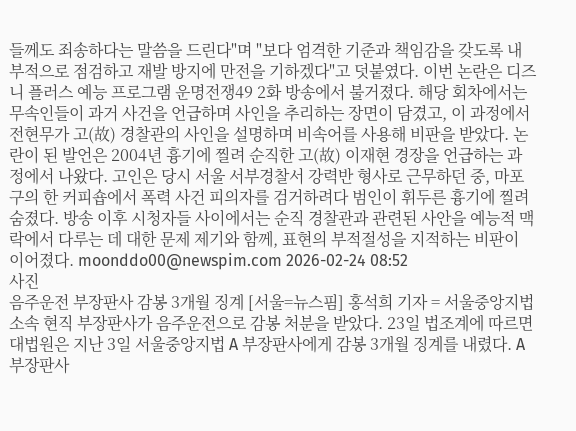들께도 죄송하다는 말씀을 드린다"며 "보다 엄격한 기준과 책임감을 갖도록 내부적으로 점검하고 재발 방지에 만전을 기하겠다"고 덧붙였다. 이번 논란은 디즈니 플러스 예능 프로그램 운명전쟁49 2화 방송에서 불거졌다. 해당 회차에서는 무속인들이 과거 사건을 언급하며 사인을 추리하는 장면이 담겼고, 이 과정에서 전현무가 고(故) 경찰관의 사인을 설명하며 비속어를 사용해 비판을 받았다. 논란이 된 발언은 2004년 흉기에 찔려 순직한 고(故) 이재현 경장을 언급하는 과정에서 나왔다. 고인은 당시 서울 서부경찰서 강력반 형사로 근무하던 중, 마포구의 한 커피숍에서 폭력 사건 피의자를 검거하려다 범인이 휘두른 흉기에 찔려 숨졌다. 방송 이후 시청자들 사이에서는 순직 경찰관과 관련된 사안을 예능적 맥락에서 다루는 데 대한 문제 제기와 함께, 표현의 부적절성을 지적하는 비판이 이어졌다. moonddo00@newspim.com 2026-02-24 08:52
사진
음주운전 부장판사 감봉 3개월 징계 [서울=뉴스핌] 홍석희 기자 = 서울중앙지법 소속 현직 부장판사가 음주운전으로 감봉 처분을 받았다. 23일 법조계에 따르면 대법원은 지난 3일 서울중앙지법 A 부장판사에게 감봉 3개월 징계를 내렸다. A 부장판사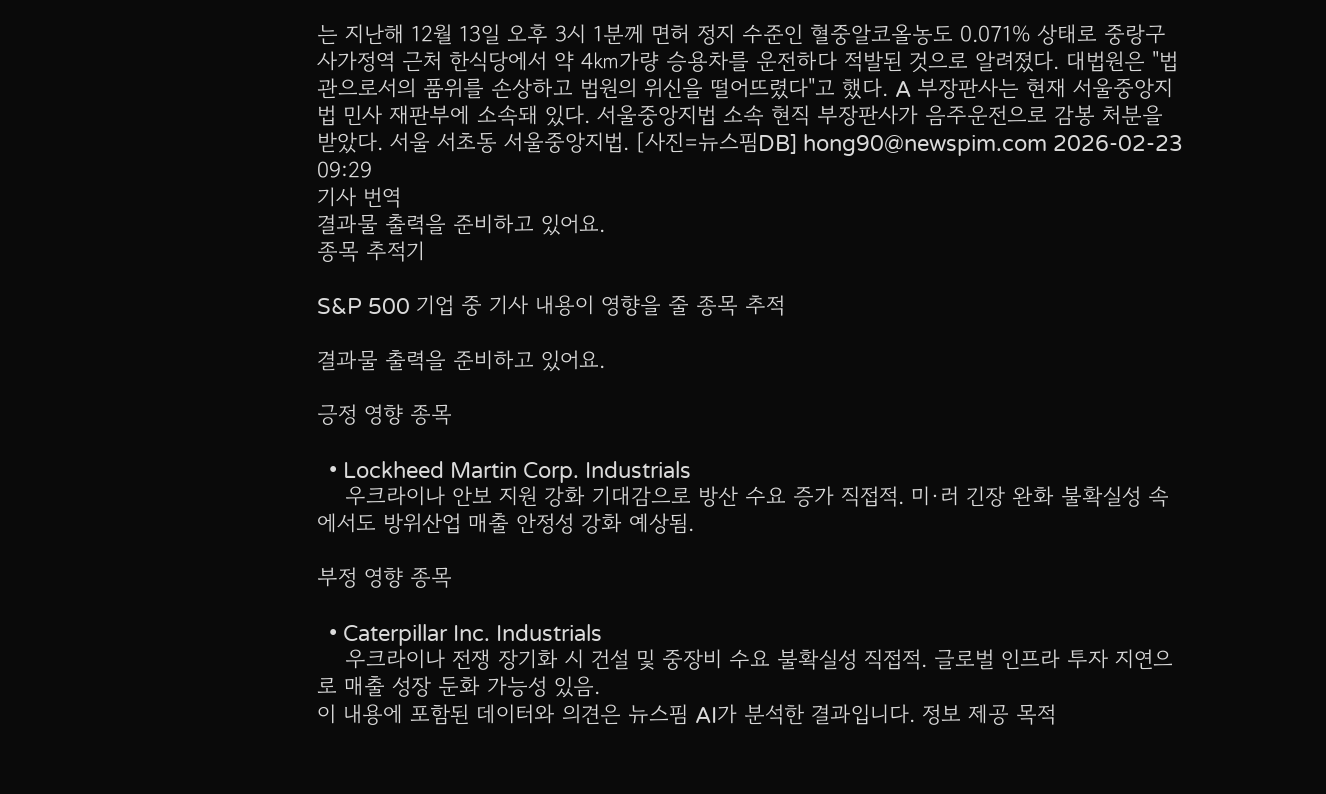는 지난해 12월 13일 오후 3시 1분께 면허 정지 수준인 혈중알코올농도 0.071% 상태로 중랑구 사가정역 근처 한식당에서 약 4㎞가량 승용차를 운전하다 적발된 것으로 알려졌다. 대법원은 "법관으로서의 품위를 손상하고 법원의 위신을 떨어뜨렸다"고 했다. A 부장판사는 현재 서울중앙지법 민사 재판부에 소속돼 있다. 서울중앙지법 소속 현직 부장판사가 음주운전으로 감봉 처분을 받았다. 서울 서초동 서울중앙지법. [사진=뉴스핌DB] hong90@newspim.com 2026-02-23 09:29
기사 번역
결과물 출력을 준비하고 있어요.
종목 추적기

S&P 500 기업 중 기사 내용이 영향을 줄 종목 추적

결과물 출력을 준비하고 있어요.

긍정 영향 종목

  • Lockheed Martin Corp. Industrials
    우크라이나 안보 지원 강화 기대감으로 방산 수요 증가 직접적. 미·러 긴장 완화 불확실성 속에서도 방위산업 매출 안정성 강화 예상됨.

부정 영향 종목

  • Caterpillar Inc. Industrials
    우크라이나 전쟁 장기화 시 건설 및 중장비 수요 불확실성 직접적. 글로벌 인프라 투자 지연으로 매출 성장 둔화 가능성 있음.
이 내용에 포함된 데이터와 의견은 뉴스핌 AI가 분석한 결과입니다. 정보 제공 목적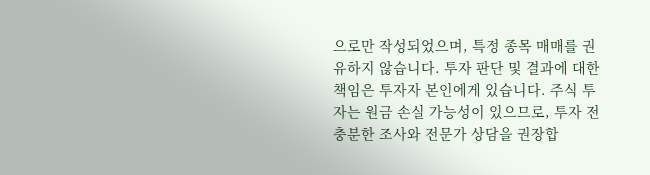으로만 작성되었으며, 특정 종목 매매를 권유하지 않습니다. 투자 판단 및 결과에 대한 책임은 투자자 본인에게 있습니다. 주식 투자는 원금 손실 가능성이 있으므로, 투자 전 충분한 조사와 전문가 상담을 권장합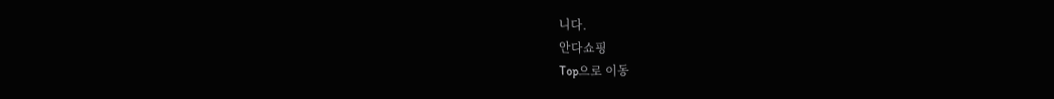니다.
안다쇼핑
Top으로 이동